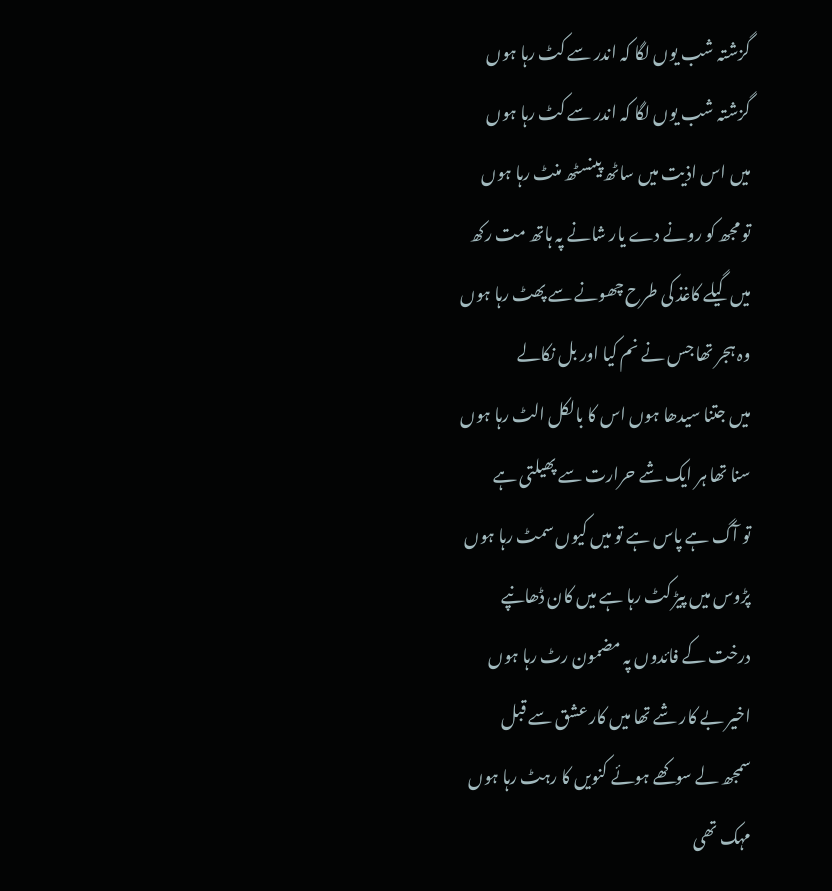گزشتہ شب یوں لگا کہ اندر سے کٹ رہا ہوں
گزشتہ شب یوں لگا کہ اندر سے کٹ رہا ہوں
میں اس اذیت میں ساٹھ پینسٹھ منٹ رہا ہوں
تو مجھ کو رونے دے یار شانے پہ ہاتھ مت رکھ
میں گیلے کاغذ کی طرح چھونے سے پھٹ رہا ہوں
وہ ہجر تھا جس نے نم کیا اور بل نکالے
میں جتنا سیدھا ہوں اس کا بالکل الٹ رہا ہوں
سنا تھا ہر ایک شے حرارت سے پھیلتی ہے
تو آگ ہے پاس ہے تو میں کیوں سمٹ رہا ہوں
پڑوس میں پیڑ کٹ رہا ہے میں کان ڈھانپے
درخت کے فائدوں پہ مضمون رٹ رہا ہوں
اخیر بے کار شے تھا میں کار عشق سے قبل
سمجھ لے سوکھے ہوئے کنویں کا رہٹ رہا ہوں
مہک تھی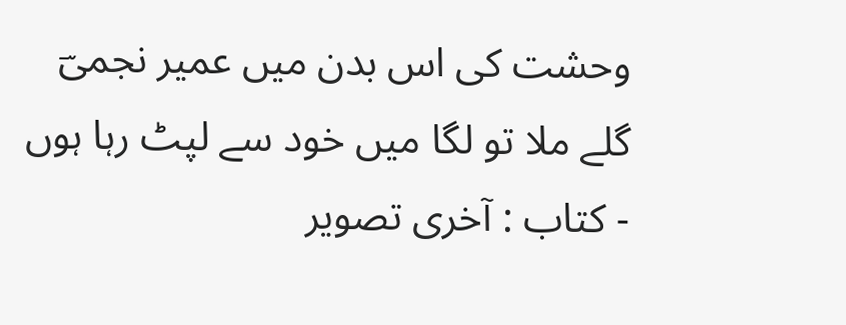وحشت کی اس بدن میں عمیر نجمیؔ
گلے ملا تو لگا میں خود سے لپٹ رہا ہوں
- کتاب : آخری تصویر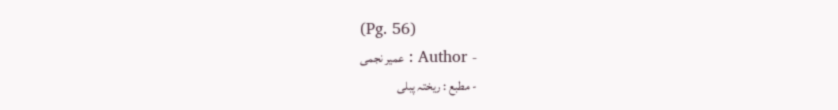(Pg. 56)
- Author : عمیر نجمی
- مطبع : ریختہ پبلی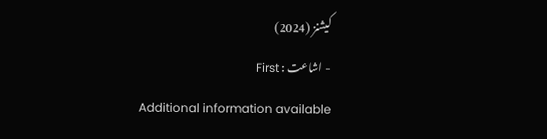کیشنز (2024)
- اشاعت : First
Additional information available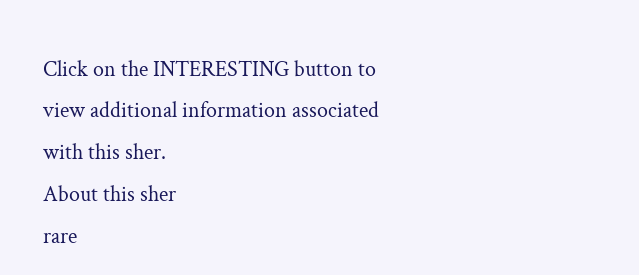Click on the INTERESTING button to view additional information associated with this sher.
About this sher
rare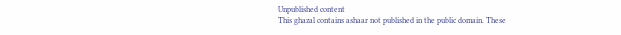Unpublished content
This ghazal contains ashaar not published in the public domain. These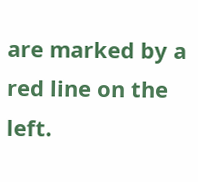are marked by a red line on the left.